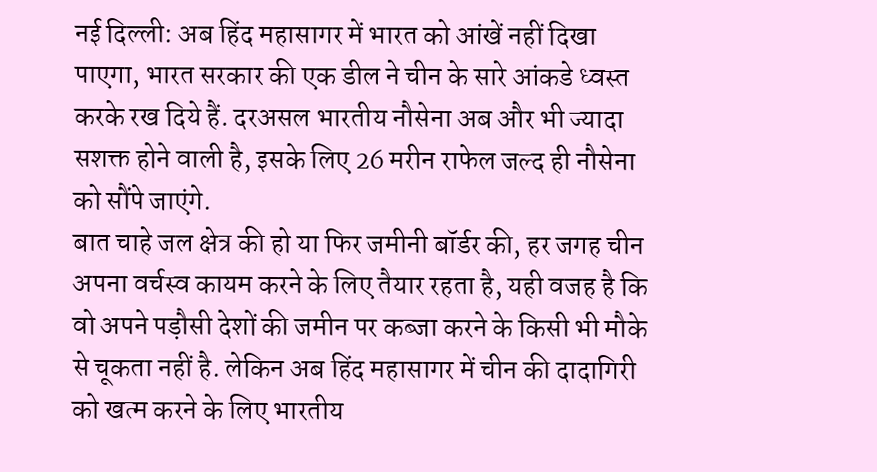नई दिल्ली: अब हिंद महासागर में भारत को आंखें नहीं दिखा पाएगा, भारत सरकार की एक डील ने चीन के सारे आंकडे ध्वस्त करके रख दिये हैं. दरअसल भारतीय नौसेना अब और भी ज्यादा सशक्त होने वाली है, इसके लिए 26 मरीन राफेल जल्द ही नौसेना को सौंपे जाएंगे.
बात चाहे जल क्षेत्र की हो या फिर जमीनी बॉर्डर की, हर जगह चीन अपना वर्चस्व कायम करने के लिए तैयार रहता है, यही वजह है कि वो अपने पड़ौसी देशों की जमीन पर कब्जा करने के किसी भी मौके से चूकता नहीं है. लेकिन अब हिंद महासागर में चीन की दादागिरी को खत्म करने के लिए भारतीय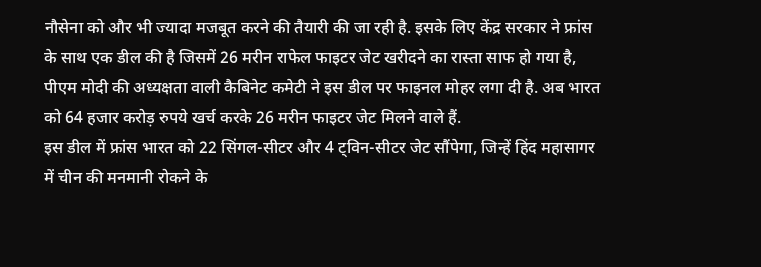नौसेना को और भी ज्यादा मजबूत करने की तैयारी की जा रही है. इसके लिए केंद्र सरकार ने फ्रांस के साथ एक डील की है जिसमें 26 मरीन राफेल फाइटर जेट खरीदने का रास्ता साफ हो गया है, पीएम मोदी की अध्यक्षता वाली कैबिनेट कमेटी ने इस डील पर फाइनल मोहर लगा दी है. अब भारत को 64 हजार करोड़ रुपये खर्च करके 26 मरीन फाइटर जेट मिलने वाले हैं.
इस डील में फ्रांस भारत को 22 सिंगल-सीटर और 4 ट्विन-सीटर जेट सौंपेगा, जिन्हें हिंद महासागर में चीन की मनमानी रोकने के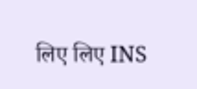लिए लिए INS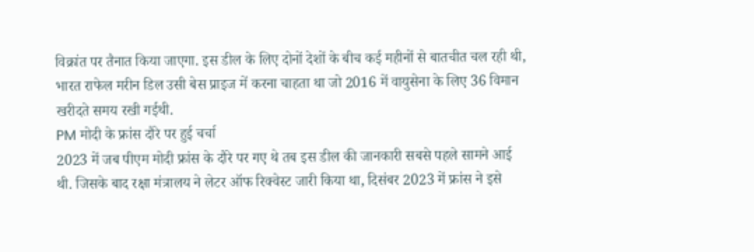विक्रांत पर तैनात किया जाएगा. इस डील के लिए दोनों देशों के बीच कई महीनों से बातचीत चल रही थी, भारत राफेल मरीन डिल उसी बेस प्राइज में करना चाहता था जो 2016 में वायुसेना के लिए 36 विमान खरीदते समय रखी गईथी.
PM मोदी के फ्रांस दौरे पर हुई चर्चा
2023 में जब पीएम मोदी फ्रांस के दौरे पर गए थे तब इस डील की जानकारी सबसे पहले सामने आई थी. जिसके बाद रक्षा मंत्रालय ने लेटर ऑफ रिक्वेस्ट जारी किया था, दिसंबर 2023 में फ्रांस ने इसे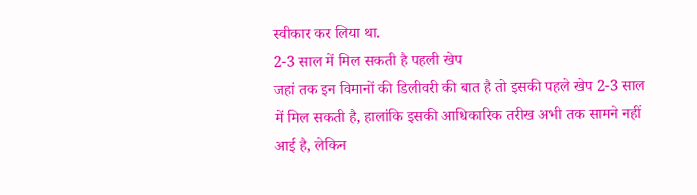स्वीकार कर लिया था.
2-3 साल में मिल सकती है पहली खेप
जहां तक इन विमानों की डिलीवरी की बात है तो इसकी पहले खेप 2-3 साल में मिल सकती है, हालांकि इसकी आधिकारिक तरीख अभी तक सामने नहीं आई है, लेकिन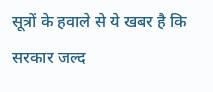सूत्रों के हवाले से ये खबर है कि सरकार जल्द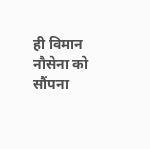ही विमान नौसेना को सौंपना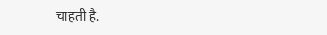चाहती है.